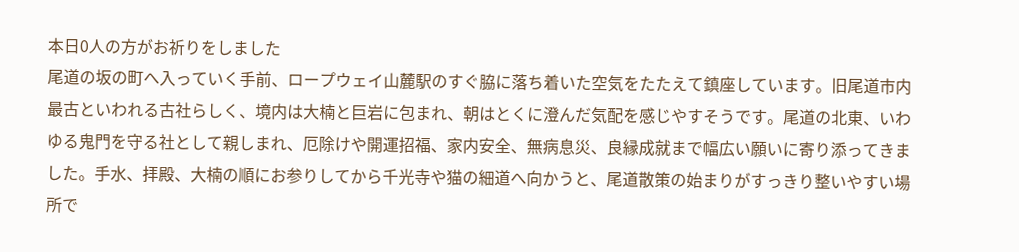本日0人の方がお祈りをしました
尾道の坂の町へ入っていく手前、ロープウェイ山麓駅のすぐ脇に落ち着いた空気をたたえて鎮座しています。旧尾道市内最古といわれる古社らしく、境内は大楠と巨岩に包まれ、朝はとくに澄んだ気配を感じやすそうです。尾道の北東、いわゆる鬼門を守る社として親しまれ、厄除けや開運招福、家内安全、無病息災、良縁成就まで幅広い願いに寄り添ってきました。手水、拝殿、大楠の順にお参りしてから千光寺や猫の細道へ向かうと、尾道散策の始まりがすっきり整いやすい場所で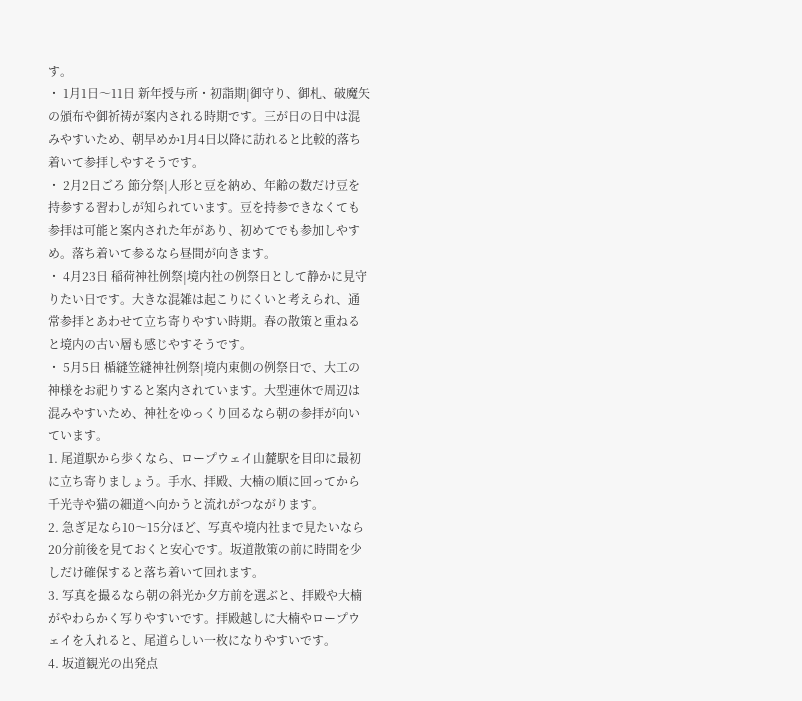す。
・ 1月1日〜11日 新年授与所・初詣期|御守り、御札、破魔矢の頒布や御祈祷が案内される時期です。三が日の日中は混みやすいため、朝早めか1月4日以降に訪れると比較的落ち着いて参拝しやすそうです。
・ 2月2日ごろ 節分祭|人形と豆を納め、年齢の数だけ豆を持参する習わしが知られています。豆を持参できなくても参拝は可能と案内された年があり、初めてでも参加しやすめ。落ち着いて参るなら昼間が向きます。
・ 4月23日 稲荷神社例祭|境内社の例祭日として静かに見守りたい日です。大きな混雑は起こりにくいと考えられ、通常参拝とあわせて立ち寄りやすい時期。春の散策と重ねると境内の古い層も感じやすそうです。
・ 5月5日 楯縫笠縫神社例祭|境内東側の例祭日で、大工の神様をお祀りすると案内されています。大型連休で周辺は混みやすいため、神社をゆっくり回るなら朝の参拝が向いています。
1. 尾道駅から歩くなら、ロープウェイ山麓駅を目印に最初に立ち寄りましょう。手水、拝殿、大楠の順に回ってから千光寺や猫の細道へ向かうと流れがつながります。
2. 急ぎ足なら10〜15分ほど、写真や境内社まで見たいなら20分前後を見ておくと安心です。坂道散策の前に時間を少しだけ確保すると落ち着いて回れます。
3. 写真を撮るなら朝の斜光か夕方前を選ぶと、拝殿や大楠がやわらかく写りやすいです。拝殿越しに大楠やロープウェイを入れると、尾道らしい一枚になりやすいです。
4. 坂道観光の出発点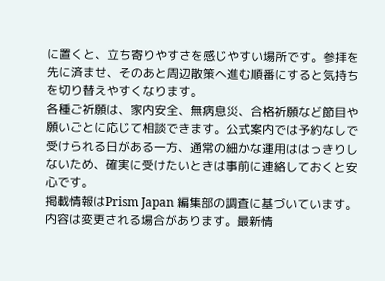に置くと、立ち寄りやすさを感じやすい場所です。参拝を先に済ませ、そのあと周辺散策へ進む順番にすると気持ちを切り替えやすくなります。
各種ご祈願は、家内安全、無病息災、合格祈願など節目や願いごとに応じて相談できます。公式案内では予約なしで受けられる日がある一方、通常の細かな運用ははっきりしないため、確実に受けたいときは事前に連絡しておくと安心です。
掲載情報はPrism Japan 編集部の調査に基づいています。 内容は変更される場合があります。最新情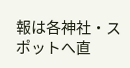報は各神社・スポットへ直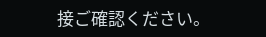接ご確認ください。